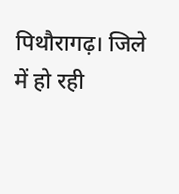पिथौरागढ़। जिले में हो रही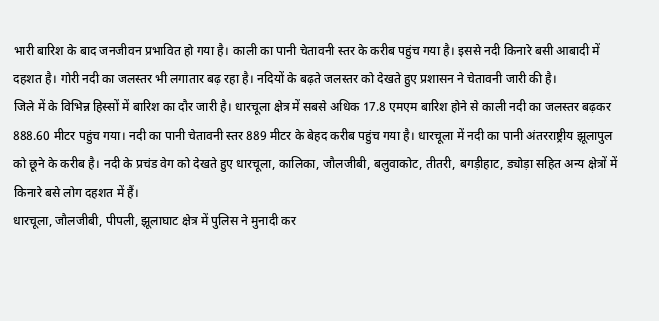भारी बारिश के बाद जनजीवन प्रभावित हो गया है। काली का पानी चेतावनी स्तर के करीब पहुंच गया है। इससे नदी किनारे बसी आबादी में दहशत है। गोरी नदी का जलस्तर भी लगातार बढ़ रहा है। नदियों के बढ़ते जलस्तर को देखते हुए प्रशासन ने चेतावनी जारी की है।
जिले में के विभिन्न हिस्सों में बारिश का दौर जारी है। धारचूला क्षेत्र में सबसे अधिक 17.8 एमएम बारिश होने से काली नदी का जलस्तर बढ़कर 888.60 मीटर पहुंच गया। नदी का पानी चेतावनी स्तर 889 मीटर के बेहद करीब पहुंच गया है। धारचूला में नदी का पानी अंतरराष्ट्रीय झूलापुल को छूने के करीब है। नदी के प्रचंड वेग को देखते हुए धारचूला, कालिका, जौलजीबी, बलुवाकोट, तीतरी, बगड़ीहाट, ड्योड़ा सहित अन्य क्षेत्रों में किनारे बसे लोग दहशत में हैं।
धारचूला, जौलजीबी, पीपली, झूलाघाट क्षेत्र में पुलिस ने मुनादी कर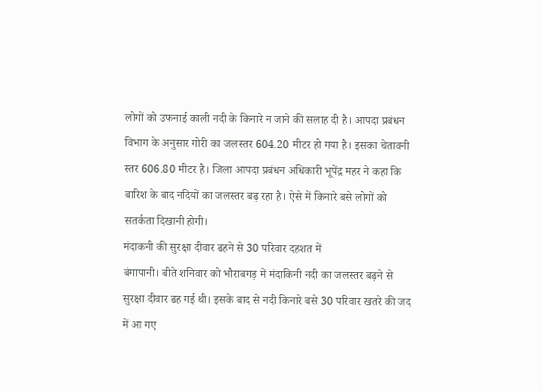लोगों को उफनाई काली नदी के किनारे न जाने की सलाह दी है। आपदा प्रबंधन विभाग के अनुसार गोरी का जलस्तर 604.20 मीटर हो गया है। इसका चेतावनी स्तर 606.80 मीटर है। जिला आपदा प्रबंधन अधिकारी भूपेंद्र महर ने कहा कि बारिश के बाद नदियों का जलस्तर बढ़ रहा है। ऐसे में किनारे बसे लोगों को सतर्कता दिखानी होगी।
मंदाकनी की सुरक्षा दीवार ढहने से 30 परिवार दहशत में
बंगापानी। बीते शनिवार को भौराबगड़ में मंदाकिनी नदी का जलस्तर बढ़ने से सुरक्षा दीवार ढह गई थी। इसके बाद से नदी किनारे बसे 30 परिवार खतरे की जद में आ गए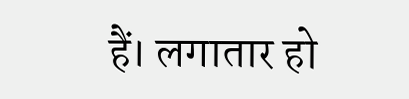हैं। लगातार हो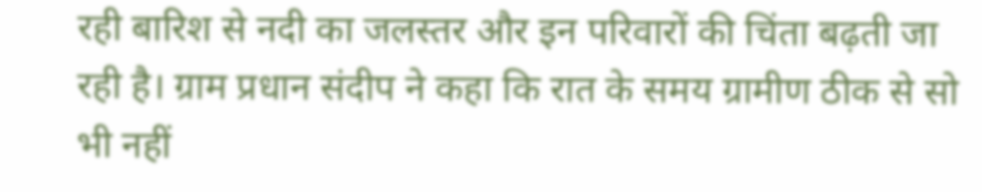रही बारिश से नदी का जलस्तर और इन परिवारों की चिंता बढ़ती जा रही है। ग्राम प्रधान संदीप ने कहा कि रात के समय ग्रामीण ठीक से सो भी नहीं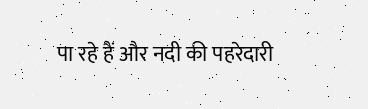पा रहे हैं और नदी की पहरेदारी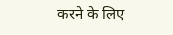करने के लिए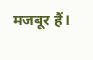मजबूर हैं।